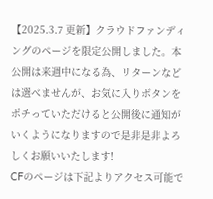【2025.3.7 更新】クラウドファンディングのページを限定公開しました。本公開は来週中になる為、リターンなどは選べませんが、お気に入りボタンをポチっていただけると公開後に通知がいくようになりますので是非是非よろしくお願いいたします!
CFのページは下記よりアクセス可能で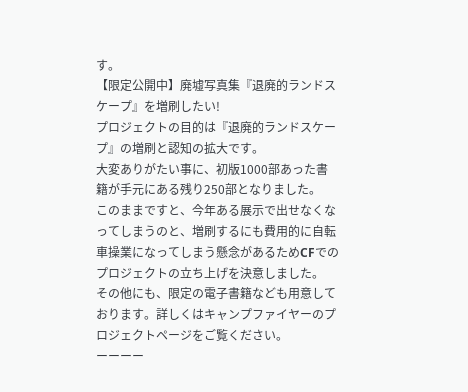す。
【限定公開中】廃墟写真集『退廃的ランドスケープ』を増刷したい!
プロジェクトの目的は『退廃的ランドスケープ』の増刷と認知の拡大です。
大変ありがたい事に、初版1000部あった書籍が手元にある残り250部となりました。
このままですと、今年ある展示で出せなくなってしまうのと、増刷するにも費用的に自転車操業になってしまう懸念があるためCFでのプロジェクトの立ち上げを決意しました。
その他にも、限定の電子書籍なども用意しております。詳しくはキャンプファイヤーのプロジェクトページをご覧ください。
ーーーー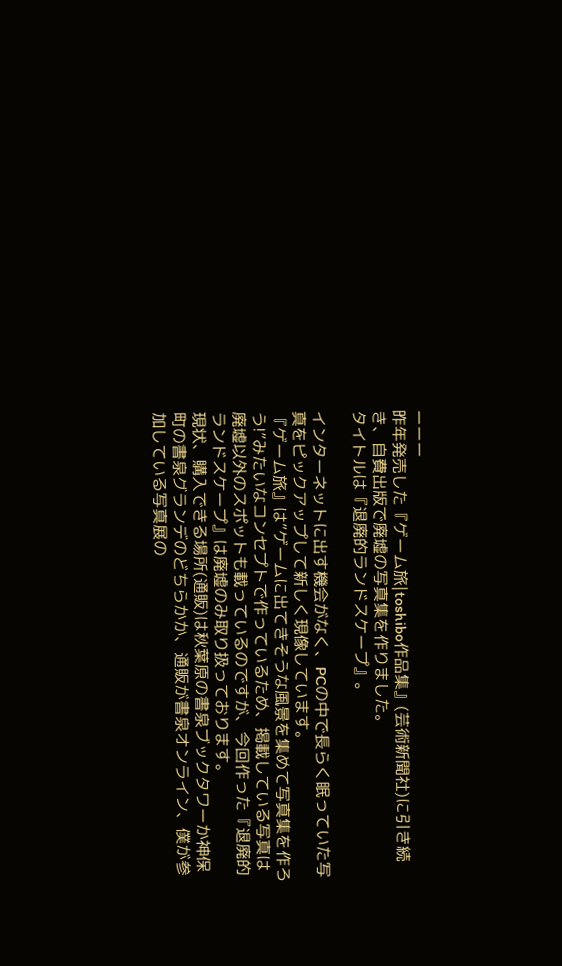ーーー
昨年発売した『ゲーム旅|toshibo作品集』(芸術新聞社)に引き続き、自費出版で廃墟の写真集を作りました。
タイトルは『退廃的ランドスケープ』。

インターネットに出す機会がなく、PCの中で長らく眠っていた写真をピックアップして新しく現像しています。
『ゲーム旅』は”ゲームに出てきそうな風景を集めて写真集を作ろう!”みたいなコンセプトで作っているため、掲載している写真は廃墟以外のスポットも載っているのですが、今回作った『退廃的ランドスケープ』は廃墟のみ取り扱っております。
現状、購入できる場所(通販)は秋葉原の書泉ブックタワーか神保町の書泉グランデのどちらかか、通販が書泉オンライン、僕が参加している写真展の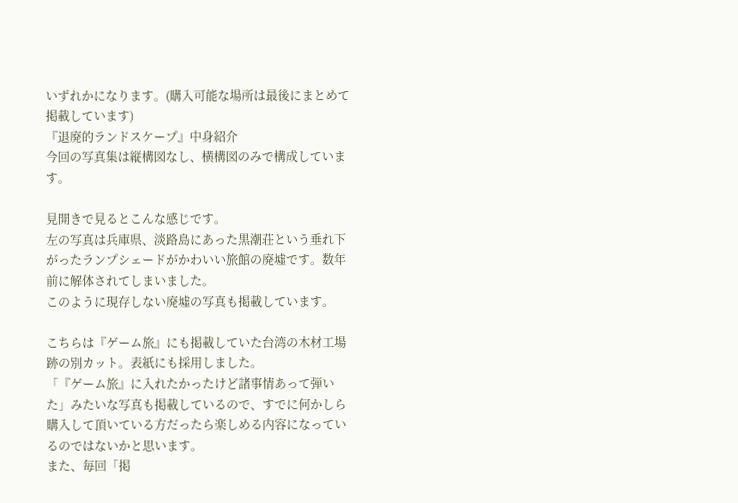いずれかになります。(購入可能な場所は最後にまとめて掲載しています)
『退廃的ランドスケープ』中身紹介
今回の写真集は縦構図なし、横構図のみで構成しています。

見開きで見るとこんな感じです。
左の写真は兵庫県、淡路島にあった黒潮荘という垂れ下がったランプシェードがかわいい旅館の廃墟です。数年前に解体されてしまいました。
このように現存しない廃墟の写真も掲載しています。

こちらは『ゲーム旅』にも掲載していた台湾の木材工場跡の別カット。表紙にも採用しました。
「『ゲーム旅』に入れたかったけど諸事情あって弾いた」みたいな写真も掲載しているので、すでに何かしら購入して頂いている方だったら楽しめる内容になっているのではないかと思います。
また、毎回「掲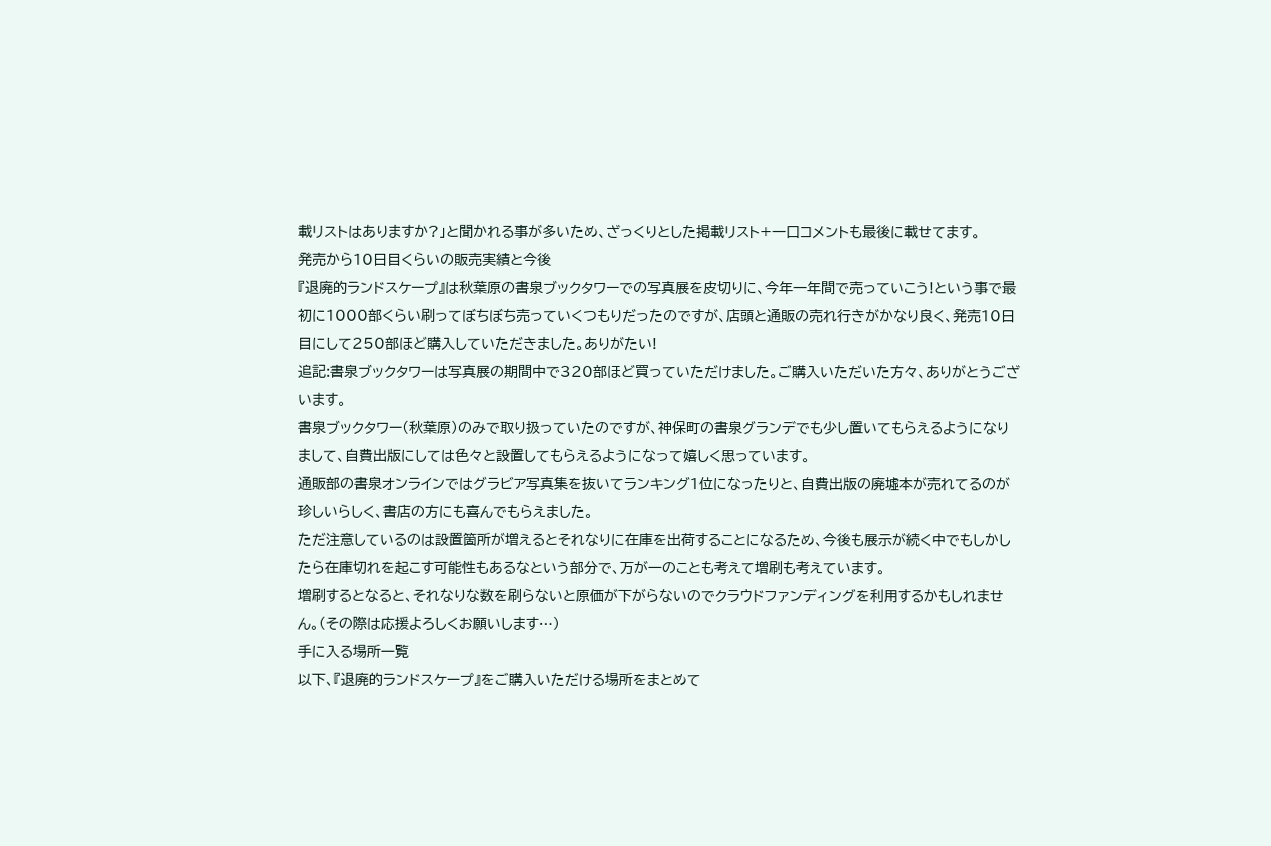載リストはありますか?」と聞かれる事が多いため、ざっくりとした掲載リスト+一口コメントも最後に載せてます。
発売から10日目くらいの販売実績と今後
『退廃的ランドスケープ』は秋葉原の書泉ブックタワーでの写真展を皮切りに、今年一年間で売っていこう!という事で最初に1000部くらい刷ってぼちぼち売っていくつもりだったのですが、店頭と通販の売れ行きがかなり良く、発売10日目にして250部ほど購入していただきました。ありがたい!
追記:書泉ブックタワーは写真展の期間中で320部ほど買っていただけました。ご購入いただいた方々、ありがとうございます。
書泉ブックタワー(秋葉原)のみで取り扱っていたのですが、神保町の書泉グランデでも少し置いてもらえるようになりまして、自費出版にしては色々と設置してもらえるようになって嬉しく思っています。
通販部の書泉オンラインではグラビア写真集を抜いてランキング1位になったりと、自費出版の廃墟本が売れてるのが珍しいらしく、書店の方にも喜んでもらえました。
ただ注意しているのは設置箇所が増えるとそれなりに在庫を出荷することになるため、今後も展示が続く中でもしかしたら在庫切れを起こす可能性もあるなという部分で、万が一のことも考えて増刷も考えています。
増刷するとなると、それなりな数を刷らないと原価が下がらないのでクラウドファンディングを利用するかもしれません。(その際は応援よろしくお願いします…)
手に入る場所一覧
以下、『退廃的ランドスケープ』をご購入いただける場所をまとめて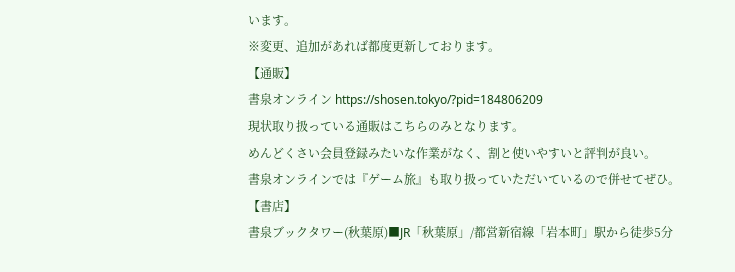います。
※変更、追加があれば都度更新しております。
【通販】
書泉オンライン https://shosen.tokyo/?pid=184806209
現状取り扱っている通販はこちらのみとなります。
めんどくさい会員登録みたいな作業がなく、割と使いやすいと評判が良い。
書泉オンラインでは『ゲーム旅』も取り扱っていただいているので併せてぜひ。
【書店】
書泉ブックタワー(秋葉原)■JR「秋葉原」/都営新宿線「岩本町」駅から徒歩5分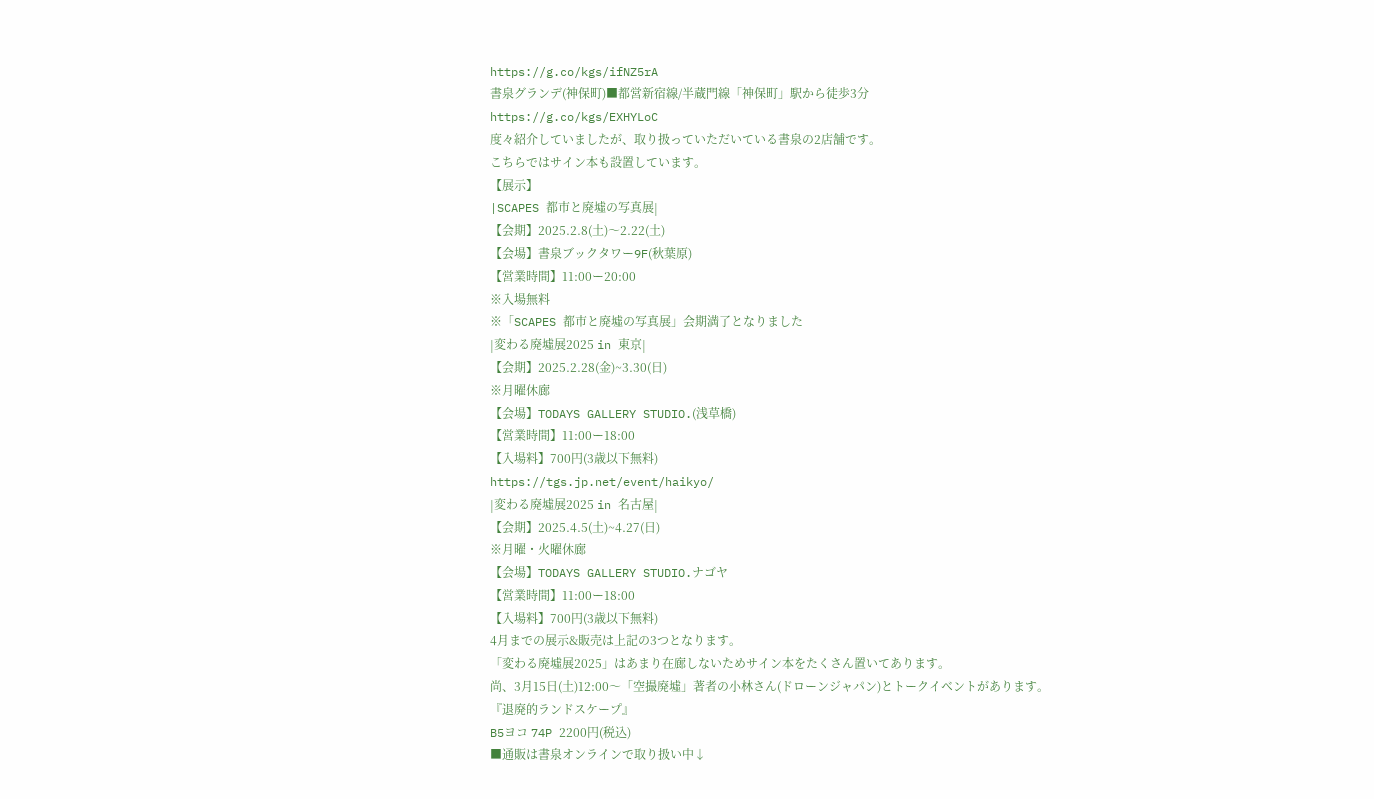https://g.co/kgs/ifNZ5rA
書泉グランデ(神保町)■都営新宿線/半蔵門線「神保町」駅から徒歩3分
https://g.co/kgs/EXHYLoC
度々紹介していましたが、取り扱っていただいている書泉の2店舗です。
こちらではサイン本も設置しています。
【展示】
|SCAPES 都市と廃墟の写真展|
【会期】2025.2.8(土)〜2.22(土)
【会場】書泉ブックタワー9F(秋葉原)
【営業時間】11:00ー20:00
※入場無料
※「SCAPES 都市と廃墟の写真展」会期満了となりました
|変わる廃墟展2025 in 東京|
【会期】2025.2.28(金)~3.30(日)
※月曜休廊
【会場】TODAYS GALLERY STUDIO.(浅草橋)
【営業時間】11:00ー18:00
【入場料】700円(3歳以下無料)
https://tgs.jp.net/event/haikyo/
|変わる廃墟展2025 in 名古屋|
【会期】2025.4.5(土)~4.27(日)
※月曜・火曜休廊
【会場】TODAYS GALLERY STUDIO.ナゴヤ
【営業時間】11:00ー18:00
【入場料】700円(3歳以下無料)
4月までの展示&販売は上記の3つとなります。
「変わる廃墟展2025」はあまり在廊しないためサイン本をたくさん置いてあります。
尚、3月15日(土)12:00〜「空撮廃墟」著者の小林さん(ドローンジャパン)とトークイベントがあります。
『退廃的ランドスケープ』
B5ヨコ 74P 2200円(税込)
■通販は書泉オンラインで取り扱い中↓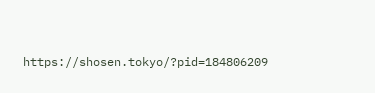https://shosen.tokyo/?pid=184806209